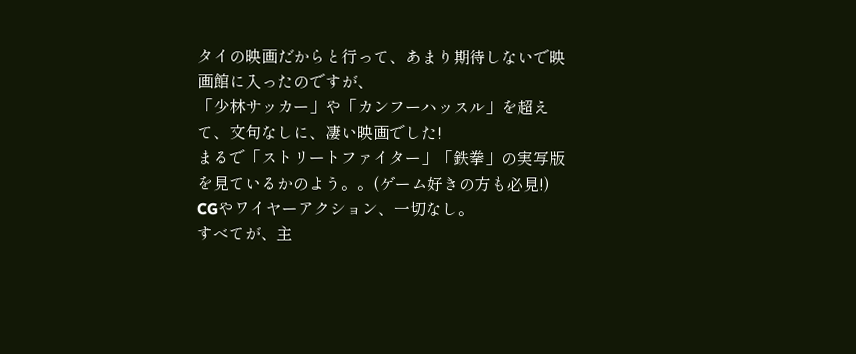タイの映画だからと行って、あまり期待しないで映画館に入ったのですが、
「少林サッカー」や「カンフーハッスル」を超えて、文句なしに、凄い映画でした!
まるで「ストリートファイター」「鉄拳」の実写版を見ているかのよう。。(ゲーム好きの方も必見!)
CGやワイヤーアクション、一切なし。
すべてが、主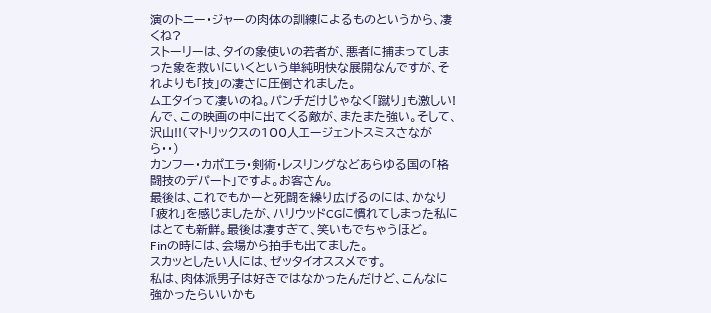演のトニー・ジャーの肉体の訓練によるものというから、凄くね?
ストーリーは、タイの象使いの若者が、悪者に捕まってしまった象を救いにいくという単純明快な展開なんですが、それよりも「技」の凄さに圧倒されました。
ムエタイって凄いのね。パンチだけじゃなく「蹴り」も激しい!
んで、この映画の中に出てくる敵が、またまた強い。そして、沢山!!(マトリックスの100人エージェントスミスさながら・・)
カンフー・カポエラ・剣術・レスリングなどあらゆる国の「格闘技のデパート」ですよ。お客さん。
最後は、これでもかーと死闘を繰り広げるのには、かなり「疲れ」を感じましたが、ハリウッドCGに慣れてしまった私にはとても新鮮。最後は凄すぎて、笑いもでちゃうほど。
Finの時には、会場から拍手も出てました。
スカッとしたい人には、ゼッタイオススメです。
私は、肉体派男子は好きではなかったんだけど、こんなに強かったらいいかも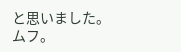と思いました。ムフ。